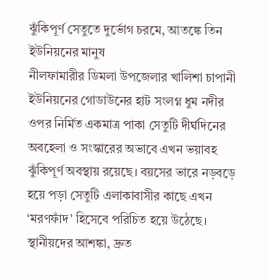ঝুঁকিপূর্ণ সেতুতে দুর্ভোগ চরমে, আতঙ্কে তিন ইউনিয়নের মানুষ
নীলফামারীর ডিমলা উপজেলার খালিশা চাপানী ইউনিয়নের গোডাউনের হাট সংলগ্ন ধুম নদীর ওপর নির্মিত একমাত্র পাকা সেতুটি দীর্ঘদিনের অবহেলা ও সংস্কারের অভাবে এখন ভয়াবহ ঝুঁকিপূর্ণ অবস্থায় রয়েছে। বয়সের ভারে নড়বড়ে হয়ে পড়া সেতুটি এলাকাবাসীর কাছে এখন ‘মরণফাঁদ’ হিসেবে পরিচিত হয়ে উঠেছে। স্থানীয়দের আশঙ্কা, দ্রুত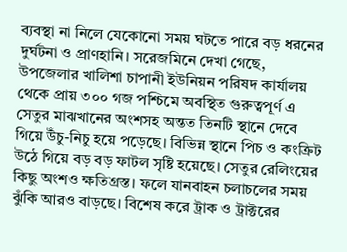ব্যবস্থা না নিলে যেকোনো সময় ঘটতে পারে বড় ধরনের দুর্ঘটনা ও প্রাণহানি। সরেজমিনে দেখা গেছে, উপজেলার খালিশা চাপানী ইউনিয়ন পরিষদ কার্যালয় থেকে প্রায় ৩০০ গজ পশ্চিমে অবস্থিত গুরুত্বপূর্ণ এ সেতুর মাঝখানের অংশসহ অন্তত তিনটি স্থানে দেবে গিয়ে উঁচু-নিচু হয়ে পড়েছে। বিভিন্ন স্থানে পিচ ও কংক্রিট উঠে গিয়ে বড় বড় ফাটল সৃষ্টি হয়েছে। সেতুর রেলিংয়ের কিছু অংশও ক্ষতিগ্রস্ত। ফলে যানবাহন চলাচলের সময় ঝুঁকি আরও বাড়ছে। বিশেষ করে ট্রাক ও ট্রাক্টরের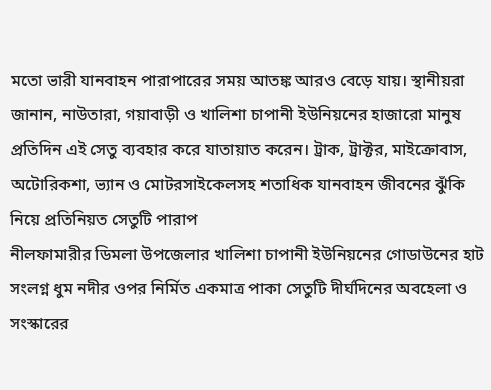মতো ভারী যানবাহন পারাপারের সময় আতঙ্ক আরও বেড়ে যায়। স্থানীয়রা জানান, নাউতারা, গয়াবাড়ী ও খালিশা চাপানী ইউনিয়নের হাজারো মানুষ প্রতিদিন এই সেতু ব্যবহার করে যাতায়াত করেন। ট্রাক, ট্রাক্টর, মাইক্রোবাস, অটোরিকশা, ভ্যান ও মোটরসাইকেলসহ শতাধিক যানবাহন জীবনের ঝুঁকি নিয়ে প্রতিনিয়ত সেতুটি পারাপ
নীলফামারীর ডিমলা উপজেলার খালিশা চাপানী ইউনিয়নের গোডাউনের হাট সংলগ্ন ধুম নদীর ওপর নির্মিত একমাত্র পাকা সেতুটি দীর্ঘদিনের অবহেলা ও সংস্কারের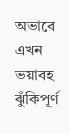অভাবে এখন ভয়াবহ ঝুঁকিপূর্ণ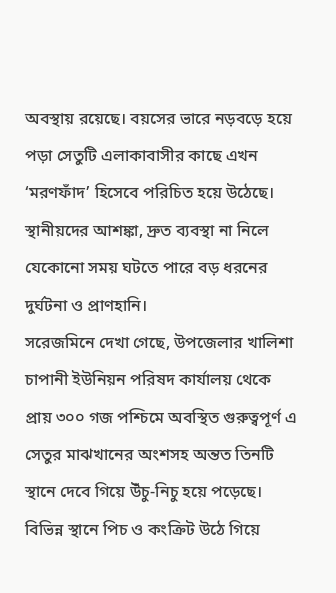অবস্থায় রয়েছে। বয়সের ভারে নড়বড়ে হয়ে পড়া সেতুটি এলাকাবাসীর কাছে এখন ‘মরণফাঁদ’ হিসেবে পরিচিত হয়ে উঠেছে। স্থানীয়দের আশঙ্কা, দ্রুত ব্যবস্থা না নিলে যেকোনো সময় ঘটতে পারে বড় ধরনের দুর্ঘটনা ও প্রাণহানি।
সরেজমিনে দেখা গেছে, উপজেলার খালিশা চাপানী ইউনিয়ন পরিষদ কার্যালয় থেকে প্রায় ৩০০ গজ পশ্চিমে অবস্থিত গুরুত্বপূর্ণ এ সেতুর মাঝখানের অংশসহ অন্তত তিনটি স্থানে দেবে গিয়ে উঁচু-নিচু হয়ে পড়েছে। বিভিন্ন স্থানে পিচ ও কংক্রিট উঠে গিয়ে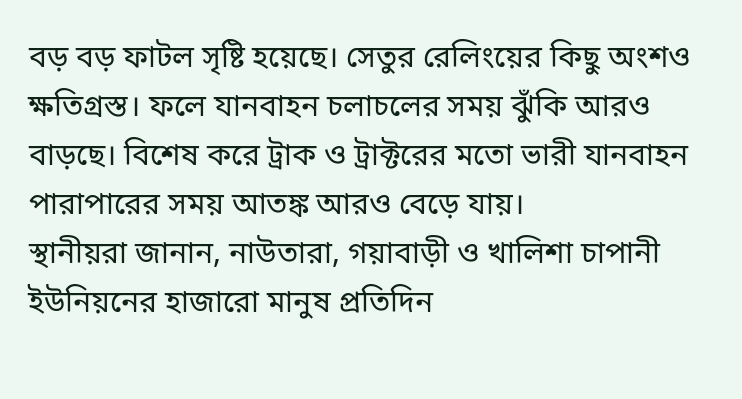বড় বড় ফাটল সৃষ্টি হয়েছে। সেতুর রেলিংয়ের কিছু অংশও ক্ষতিগ্রস্ত। ফলে যানবাহন চলাচলের সময় ঝুঁকি আরও বাড়ছে। বিশেষ করে ট্রাক ও ট্রাক্টরের মতো ভারী যানবাহন পারাপারের সময় আতঙ্ক আরও বেড়ে যায়।
স্থানীয়রা জানান, নাউতারা, গয়াবাড়ী ও খালিশা চাপানী ইউনিয়নের হাজারো মানুষ প্রতিদিন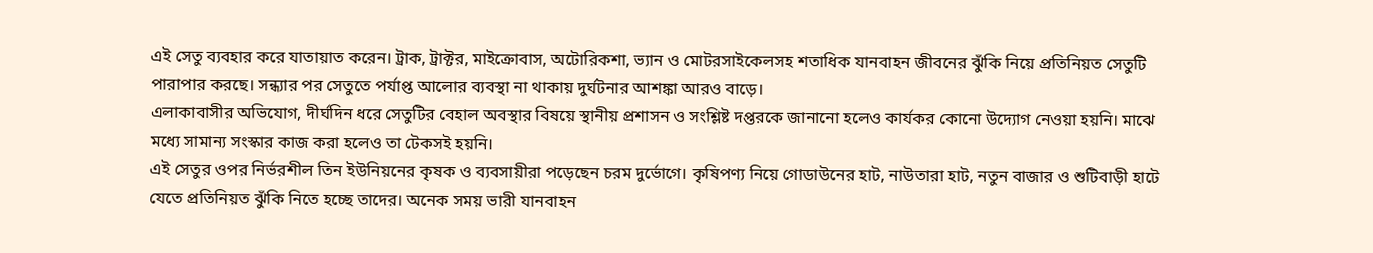এই সেতু ব্যবহার করে যাতায়াত করেন। ট্রাক, ট্রাক্টর, মাইক্রোবাস, অটোরিকশা, ভ্যান ও মোটরসাইকেলসহ শতাধিক যানবাহন জীবনের ঝুঁকি নিয়ে প্রতিনিয়ত সেতুটি পারাপার করছে। সন্ধ্যার পর সেতুতে পর্যাপ্ত আলোর ব্যবস্থা না থাকায় দুর্ঘটনার আশঙ্কা আরও বাড়ে।
এলাকাবাসীর অভিযোগ, দীর্ঘদিন ধরে সেতুটির বেহাল অবস্থার বিষয়ে স্থানীয় প্রশাসন ও সংশ্লিষ্ট দপ্তরকে জানানো হলেও কার্যকর কোনো উদ্যোগ নেওয়া হয়নি। মাঝে মধ্যে সামান্য সংস্কার কাজ করা হলেও তা টেকসই হয়নি।
এই সেতুর ওপর নির্ভরশীল তিন ইউনিয়নের কৃষক ও ব্যবসায়ীরা পড়েছেন চরম দুর্ভোগে। কৃষিপণ্য নিয়ে গোডাউনের হাট, নাউতারা হাট, নতুন বাজার ও শুটিবাড়ী হাটে যেতে প্রতিনিয়ত ঝুঁকি নিতে হচ্ছে তাদের। অনেক সময় ভারী যানবাহন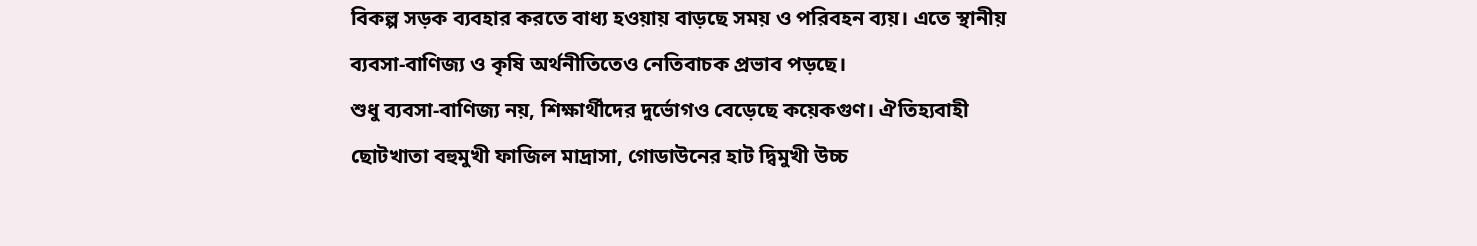বিকল্প সড়ক ব্যবহার করতে বাধ্য হওয়ায় বাড়ছে সময় ও পরিবহন ব্যয়। এতে স্থানীয় ব্যবসা-বাণিজ্য ও কৃষি অর্থনীতিতেও নেতিবাচক প্রভাব পড়ছে।
শুধু ব্যবসা-বাণিজ্য নয়, শিক্ষার্থীদের দুর্ভোগও বেড়েছে কয়েকগুণ। ঐতিহ্যবাহী ছোটখাতা বহুমুখী ফাজিল মাদ্রাসা, গোডাউনের হাট দ্বিমুখী উচ্চ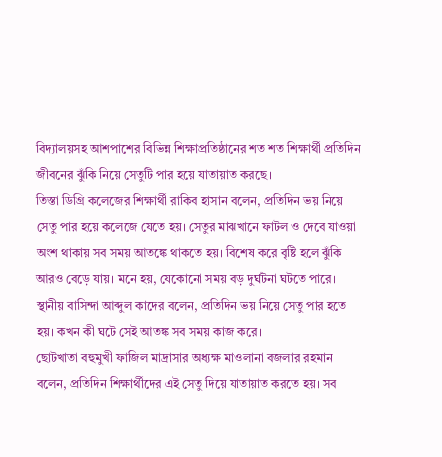বিদ্যালয়সহ আশপাশের বিভিন্ন শিক্ষাপ্রতিষ্ঠানের শত শত শিক্ষার্থী প্রতিদিন জীবনের ঝুঁকি নিয়ে সেতুটি পার হয়ে যাতায়াত করছে।
তিস্তা ডিগ্রি কলেজের শিক্ষার্থী রাকিব হাসান বলেন, প্রতিদিন ভয় নিয়ে সেতু পার হয়ে কলেজে যেতে হয়। সেতুর মাঝখানে ফাটল ও দেবে যাওয়া অংশ থাকায় সব সময় আতঙ্কে থাকতে হয়। বিশেষ করে বৃষ্টি হলে ঝুঁকি আরও বেড়ে যায়। মনে হয়, যেকোনো সময় বড় দুর্ঘটনা ঘটতে পারে।
স্থানীয় বাসিন্দা আব্দুল কাদের বলেন, প্রতিদিন ভয় নিয়ে সেতু পার হতে হয়। কখন কী ঘটে সেই আতঙ্ক সব সময় কাজ করে।
ছোটখাতা বহুমুখী ফাজিল মাদ্রাসার অধ্যক্ষ মাওলানা বজলার রহমান বলেন, প্রতিদিন শিক্ষার্থীদের এই সেতু দিয়ে যাতায়াত করতে হয়। সব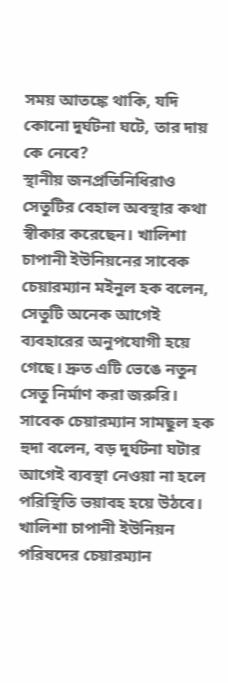সময় আতঙ্কে থাকি, যদি কোনো দুর্ঘটনা ঘটে, তার দায় কে নেবে?
স্থানীয় জনপ্রতিনিধিরাও সেতুটির বেহাল অবস্থার কথা স্বীকার করেছেন। খালিশা চাপানী ইউনিয়নের সাবেক চেয়ারম্যান মইনুল হক বলেন, সেতুটি অনেক আগেই ব্যবহারের অনুপযোগী হয়ে গেছে। দ্রুত এটি ভেঙে নতুন সেতু নির্মাণ করা জরুরি।
সাবেক চেয়ারম্যান সামছুল হক হুদা বলেন, বড় দুর্ঘটনা ঘটার আগেই ব্যবস্থা নেওয়া না হলে পরিস্থিতি ভয়াবহ হয়ে উঠবে।
খালিশা চাপানী ইউনিয়ন পরিষদের চেয়ারম্যান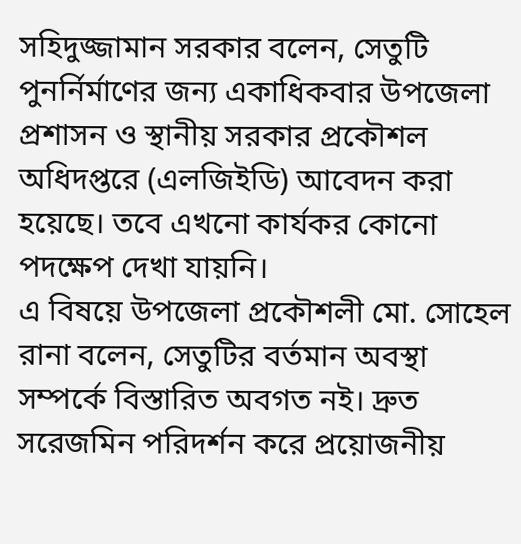সহিদুজ্জামান সরকার বলেন, সেতুটি পুনর্নির্মাণের জন্য একাধিকবার উপজেলা প্রশাসন ও স্থানীয় সরকার প্রকৌশল অধিদপ্তরে (এলজিইডি) আবেদন করা হয়েছে। তবে এখনো কার্যকর কোনো পদক্ষেপ দেখা যায়নি।
এ বিষয়ে উপজেলা প্রকৌশলী মো. সোহেল রানা বলেন, সেতুটির বর্তমান অবস্থা সম্পর্কে বিস্তারিত অবগত নই। দ্রুত সরেজমিন পরিদর্শন করে প্রয়োজনীয়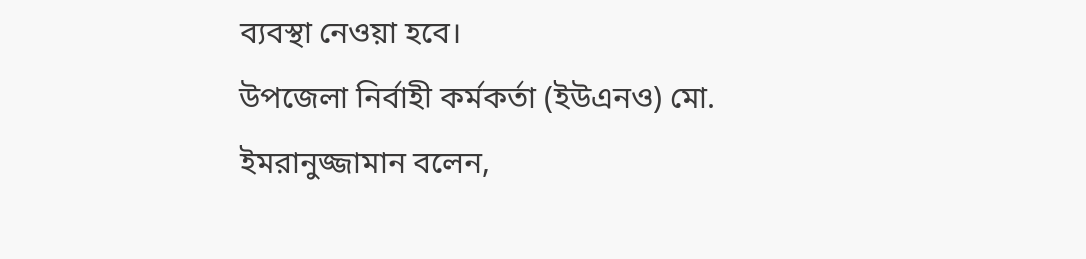ব্যবস্থা নেওয়া হবে।
উপজেলা নির্বাহী কর্মকর্তা (ইউএনও) মো. ইমরানুজ্জামান বলেন,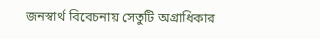জনস্বার্থ বিবেচনায় সেতুটি অগ্রাধিকার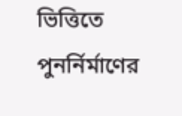ভিত্তিতে পুনর্নির্মাণের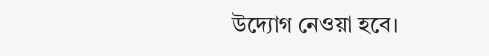উদ্যোগ নেওয়া হবে।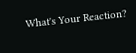What's Your Reaction?